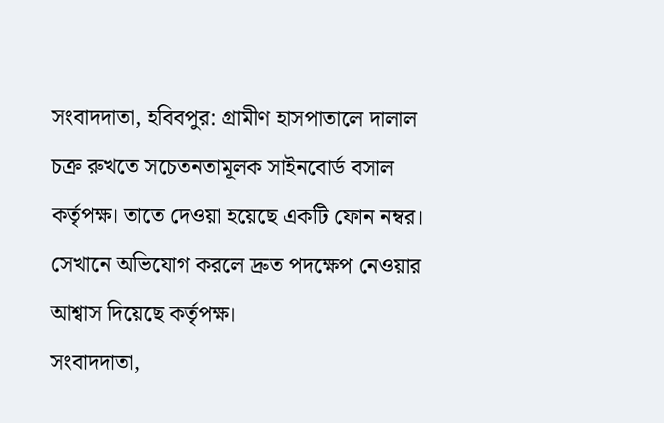সংবাদদাতা, হবিবপুর: গ্রামীণ হাসপাতালে দালাল চক্র রুখতে সচেতনতামূলক সাইনবোর্ড বসাল কর্তৃপক্ষ। তাতে দেওয়া হয়েছে একটি ফোন নম্বর। সেখানে অভিযোগ করলে দ্রুত পদক্ষেপ নেওয়ার আশ্বাস দিয়েছে কর্তৃপক্ষ।
সংবাদদাতা,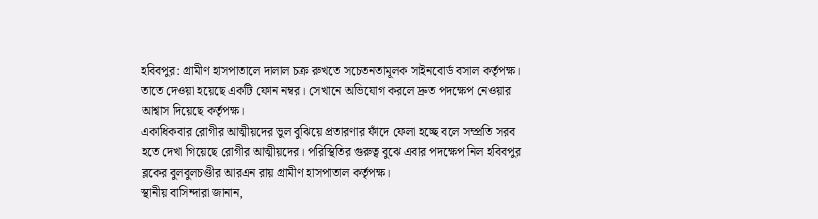হবিবপুর: গ্রামীণ হাসপাতালে দালাল চক্র রুখতে সচেতনতামূলক সাইনবোর্ড বসাল কর্তৃপক্ষ। তাতে দেওয়া হয়েছে একটি ফোন নম্বর। সেখানে অভিযোগ করলে দ্রুত পদক্ষেপ নেওয়ার আশ্বাস দিয়েছে কর্তৃপক্ষ।
একাধিকবার রোগীর আত্মীয়দের ভুল বুঝিয়ে প্রতারণার ফাঁদে ফেলা হচ্ছে বলে সম্প্রতি সরব হতে দেখা গিয়েছে রোগীর আত্মীয়দের। পরিস্থিতির গুরুত্ব বুঝে এবার পদক্ষেপ নিল হবিবপুর ব্লকের বুলবুলচণ্ডীর আরএন রায় গ্রামীণ হাসপাতাল কর্তৃপক্ষ।
স্থানীয় বাসিন্দারা জানান,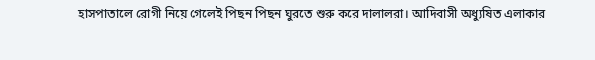হাসপাতালে রোগী নিয়ে গেলেই পিছন পিছন ঘুরতে শুরু করে দালালরা। আদিবাসী অধ্যুষিত এলাকার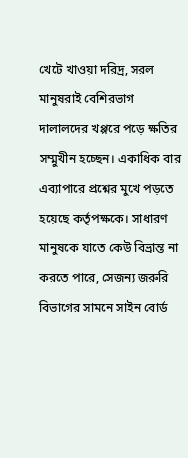খেটে খাওয়া দরিদ্র, সরল মানুষরাই বেশিরভাগ দালালদের খপ্পরে পড়ে ক্ষতির সম্মুখীন হচ্ছেন। একাধিক বার এব্যাপারে প্রশ্নের মুখে পড়তে হয়েছে কর্তৃপক্ষকে। সাধারণ মানুষকে যাতে কেউ বিভ্রান্ত না করতে পারে, সেজন্য জরুরি বিভাগের সামনে সাইন বোর্ড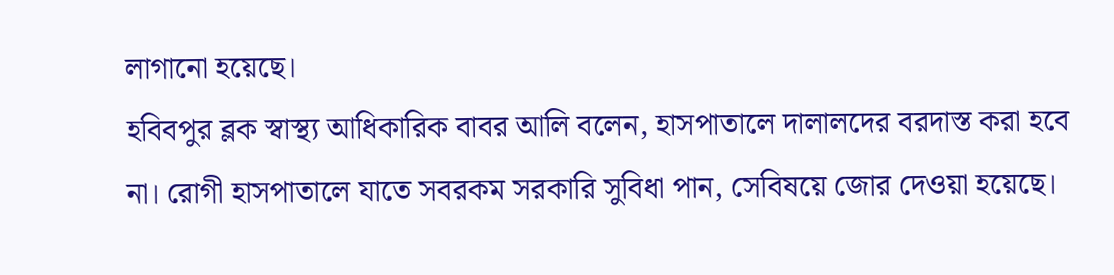লাগানো হয়েছে।
হবিবপুর ব্লক স্বাস্থ্য আধিকারিক বাবর আলি বলেন, হাসপাতালে দালালদের বরদাস্ত করা হবে না। রোগী হাসপাতালে যাতে সবরকম সরকারি সুবিধা পান, সেবিষয়ে জোর দেওয়া হয়েছে।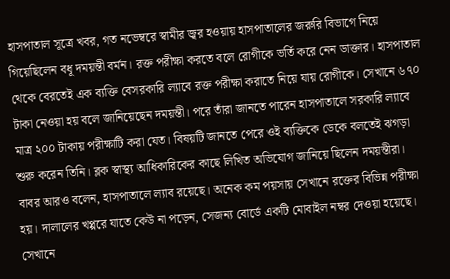হাসপাতাল সূত্রে খবর, গত নভেম্বরে স্বামীর জ্বর হওয়ায় হাসপাতালের জরুরি বিভাগে নিয়ে গিয়েছিলেন বধূ দময়ন্তী বর্মন। রক্ত পরীক্ষা করতে বলে রোগীকে ভর্তি করে নেন ডাক্তার। হাসপাতাল থেকে বেরতেই এক ব্যক্তি বেসরকারি ল্যাবে রক্ত পরীক্ষা করাতে নিয়ে যায় রোগীকে। সেখানে ৬৭০ টাকা নেওয়া হয় বলে জানিয়েছেন দময়ন্তী। পরে তাঁরা জানতে পারেন হাসপাতালে সরকারি ল্যাবে মাত্র ২০০ টাকায় পরীক্ষাটি করা যেত। বিষয়টি জানতে পেরে ওই ব্যক্তিকে ডেকে বলতেই ঝগড়া শুরু করেন তিনি। ব্লক স্বাস্থ্য আধিকারিকের কাছে লিখিত অভিযোগ জানিয়ে ছিলেন দময়ন্তীরা।
বাবর আরও বলেন, হাসপাতালে ল্যাব রয়েছে। অনেক কম পয়সায় সেখানে রক্তের বিভিন্ন পরীক্ষা হয়। দালালের খপ্পরে যাতে কেউ না পড়েন, সেজন্য বোর্ডে একটি মোবাইল নম্বর দেওয়া হয়েছে। সেখানে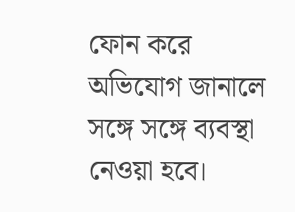ফোন করে অভিযোগ জানালে সঙ্গে সঙ্গে ব্যবস্থা নেওয়া হবে।